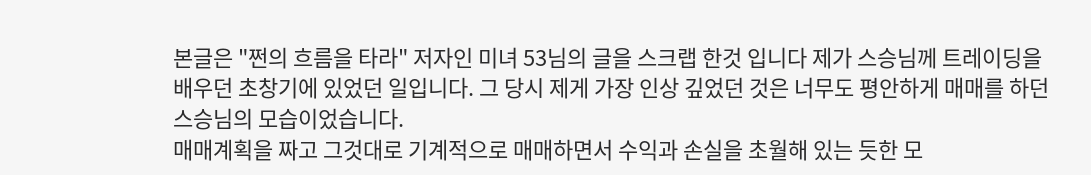본글은 "쩐의 흐름을 타라" 저자인 미녀 53님의 글을 스크랩 한것 입니다 제가 스승님께 트레이딩을 배우던 초창기에 있었던 일입니다. 그 당시 제게 가장 인상 깊었던 것은 너무도 평안하게 매매를 하던 스승님의 모습이었습니다.
매매계획을 짜고 그것대로 기계적으로 매매하면서 수익과 손실을 초월해 있는 듯한 모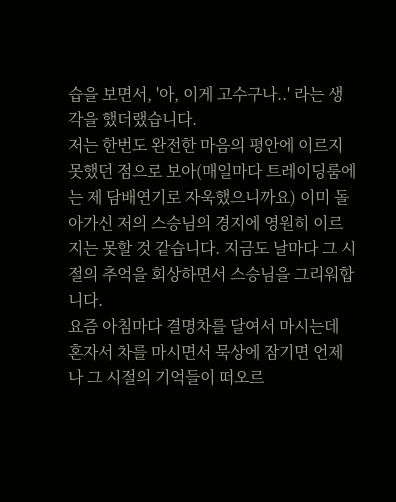습을 보면서, '아, 이게 고수구나..' 라는 생각을 했더랬습니다.
저는 한번도 완전한 마음의 평안에 이르지 못했던 점으로 보아(매일마다 트레이딩룸에는 제 담배연기로 자욱했으니까요) 이미 돌아가신 저의 스승님의 경지에 영원히 이르지는 못할 것 같습니다. 지금도 날마다 그 시절의 추억을 회상하면서 스승님을 그리워합니다.
요즘 아침마다 결명차를 달여서 마시는데 혼자서 차를 마시면서 묵상에 잠기면 언제나 그 시절의 기억들이 떠오르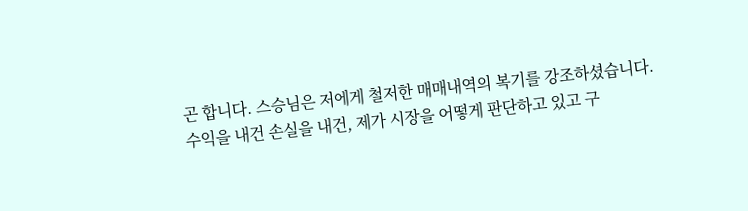곤 합니다. 스승님은 저에게 철저한 매매내역의 복기를 강조하셨습니다.
수익을 내건 손실을 내건, 제가 시장을 어떻게 판단하고 있고 구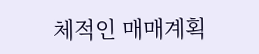체적인 매매계획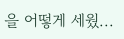을 어떻게 세웠...